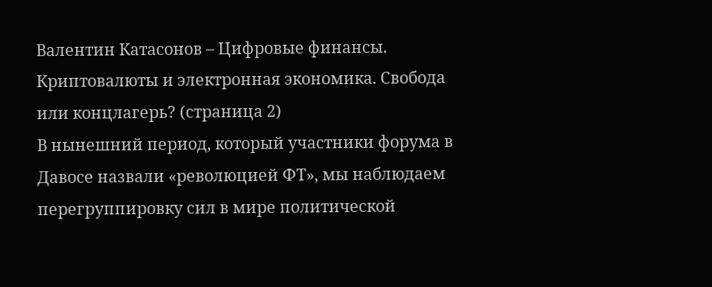Валентин Катасонов – Цифровые финансы. Криптовалюты и электронная экономика. Свобода или концлагерь? (страница 2)
В нынешний период, который участники форума в Давосе назвали «революцией ФТ», мы наблюдаем перегруппировку сил в мире политической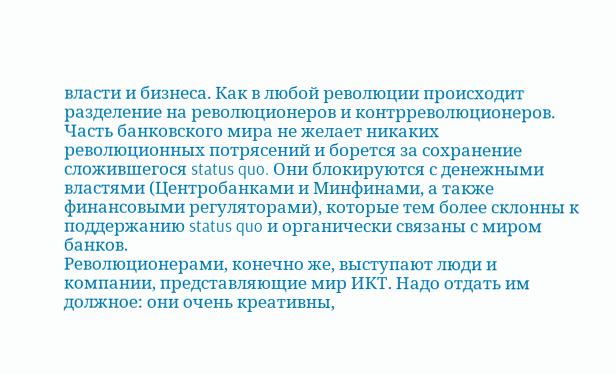власти и бизнеса. Как в любой революции происходит разделение на революционеров и контрреволюционеров.
Часть банковского мира не желает никаких революционных потрясений и борется за сохранение сложившегося status quo. Они блокируются с денежными властями (Центробанками и Минфинами, а также финансовыми регуляторами), которые тем более склонны к поддержанию status quo и органически связаны с миром банков.
Революционерами, конечно же, выступают люди и компании, представляющие мир ИКТ. Надо отдать им должное: они очень креативны,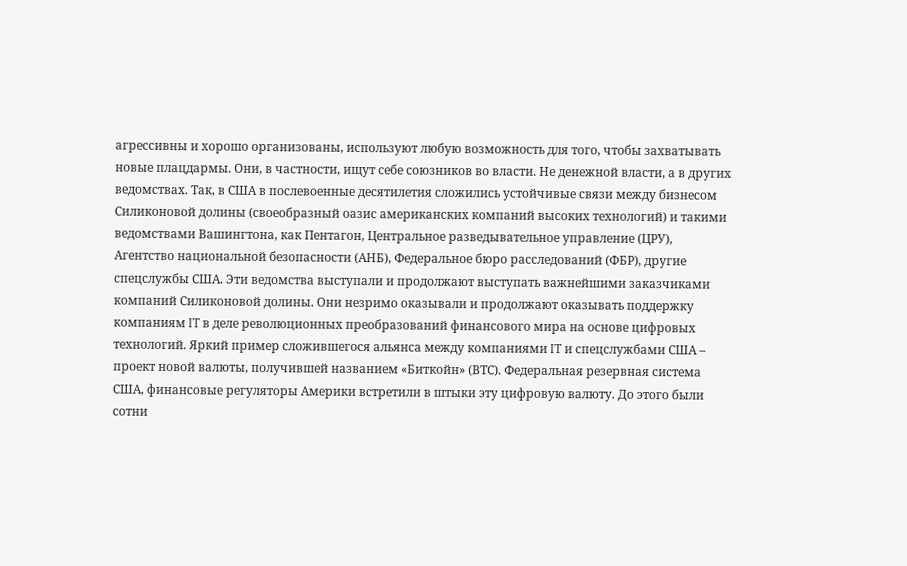агрессивны и хорошо организованы, используют любую возможность для того, чтобы захватывать новые плацдармы. Они, в частности, ищут себе союзников во власти. Не денежной власти, а в других ведомствах. Так, в США в послевоенные десятилетия сложились устойчивые связи между бизнесом Силиконовой долины (своеобразный оазис американских компаний высоких технологий) и такими ведомствами Вашингтона, как Пентагон, Центральное разведывательное управление (ЦРУ), Агентство национальной безопасности (АНБ), Федеральное бюро расследований (ФБР), другие спецслужбы США. Эти ведомства выступали и продолжают выступать важнейшими заказчиками компаний Силиконовой долины. Они незримо оказывали и продолжают оказывать поддержку компаниям IT в деле революционных преобразований финансового мира на основе цифровых технологий. Яркий пример сложившегося альянса между компаниями IT и спецслужбами США – проект новой валюты, получившей названием «Биткойн» (ВТС). Федеральная резервная система США, финансовые регуляторы Америки встретили в штыки эту цифровую валюту. До этого были сотни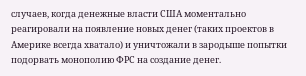случаев, когда денежные власти США моментально реагировали на появление новых денег (таких проектов в Америке всегда хватало) и уничтожали в зародыше попытки подорвать монополию ФРС на создание денег.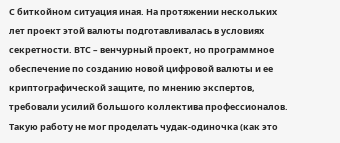С биткойном ситуация иная. На протяжении нескольких лет проект этой валюты подготавливалась в условиях секретности. ВТС – венчурный проект, но программное обеспечение по созданию новой цифровой валюты и ее криптографической защите, по мнению экспертов, требовали усилий большого коллектива профессионалов. Такую работу не мог проделать чудак-одиночка (как это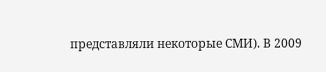представляли некоторые СМИ). В 2009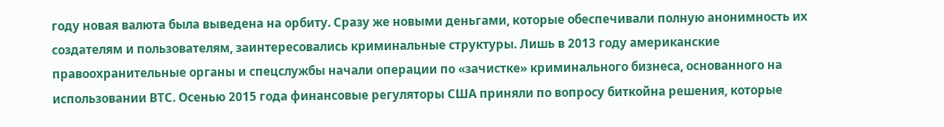году новая валюта была выведена на орбиту. Сразу же новыми деньгами, которые обеспечивали полную анонимность их создателям и пользователям, заинтересовались криминальные структуры. Лишь в 2013 году американские правоохранительные органы и спецслужбы начали операции по «зачистке» криминального бизнеса, основанного на использовании ВТС. Осенью 2015 года финансовые регуляторы США приняли по вопросу биткойна решения, которые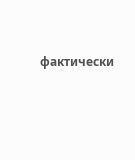фактически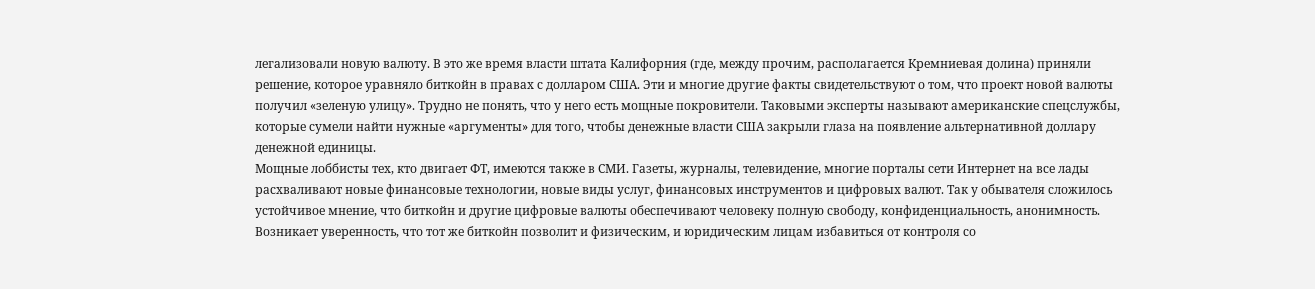легализовали новую валюту. В это же время власти штата Калифорния (где, между прочим, располагается Кремниевая долина) приняли решение, которое уравняло биткойн в правах с долларом США. Эти и многие другие факты свидетельствуют о том, что проект новой валюты получил «зеленую улицу». Трудно не понять, что у него есть мощные покровители. Таковыми эксперты называют американские спецслужбы, которые сумели найти нужные «аргументы» для того, чтобы денежные власти США закрыли глаза на появление альтернативной доллару денежной единицы.
Мощные лоббисты тех, кто двигает ФТ, имеются также в СМИ. Газеты, журналы, телевидение, многие порталы сети Интернет на все лады расхваливают новые финансовые технологии, новые виды услуг, финансовых инструментов и цифровых валют. Так у обывателя сложилось устойчивое мнение, что биткойн и другие цифровые валюты обеспечивают человеку полную свободу, конфиденциальность, анонимность. Возникает уверенность, что тот же биткойн позволит и физическим, и юридическим лицам избавиться от контроля со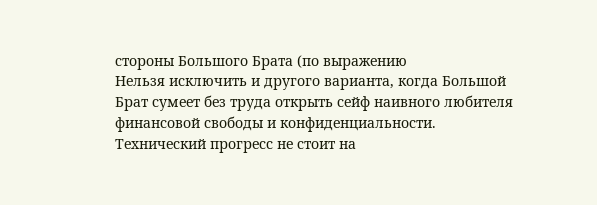стороны Большого Брата (по выражению
Нельзя исключить и другого варианта, когда Большой Брат сумеет без труда открыть сейф наивного любителя финансовой свободы и конфиденциальности. Технический прогресс не стоит на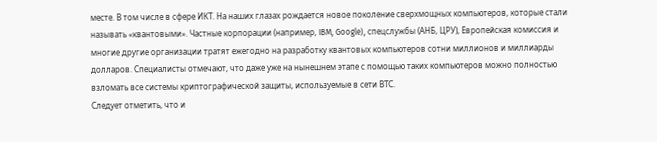месте. В том числе в сфере ИКТ. На наших глазах рождается новое поколение сверхмощных компьютеров, которые стали называть «квантовыми». Частные корпорации (например, IBM, Google), спецслужбы (АНБ, ЦРУ), Европейская комиссия и многие другие организации тратят ежегодно на разработку квантовых компьютеров сотни миллионов и миллиарды долларов. Специалисты отмечают, что даже уже на нынешнем этапе с помощью таких компьютеров можно полностью взломать все системы криптографической защиты, используемые в сети ВТС.
Следует отметить, что и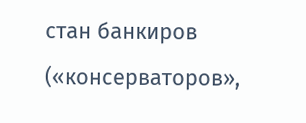стан банкиров («консерваторов»,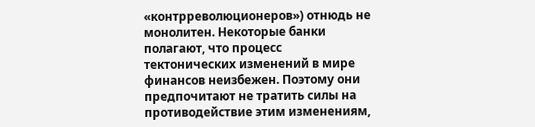«контрреволюционеров») отнюдь не монолитен. Некоторые банки полагают, что процесс тектонических изменений в мире финансов неизбежен. Поэтому они предпочитают не тратить силы на противодействие этим изменениям,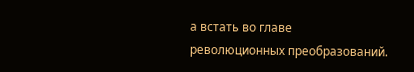а встать во главе революционных преобразований.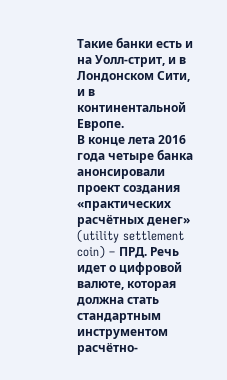Такие банки есть и на Уолл-стрит, и в Лондонском Сити, и в континентальной Европе.
В конце лета 2016 года четыре банка анонсировали проект создания «практических расчётных денег» (utility settlement coin) – ПРД. Речь идет о цифровой валюте, которая должна стать стандартным инструментом расчётно-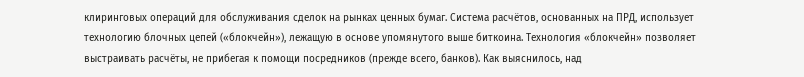клиринговых операций для обслуживания сделок на рынках ценных бумаг. Система расчётов, основанных на ПРД, использует технологию блочных цепей («блокчейн»), лежащую в основе упомянутого выше биткоина. Технология «блокчейн» позволяет выстраивать расчёты, не прибегая к помощи посредников (прежде всего, банков). Как выяснилось, над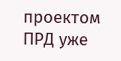проектом ПРД уже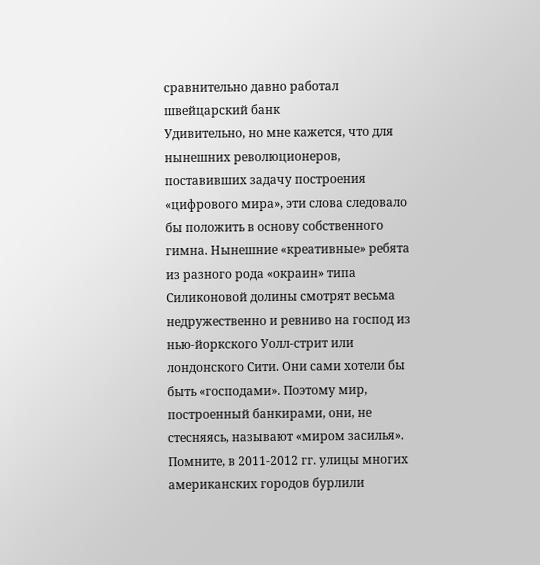сравнительно давно работал швейцарский банк
Удивительно, но мне кажется, что для нынешних революционеров, поставивших задачу построения «цифрового мира», эти слова следовало бы положить в основу собственного гимна. Нынешние «креативные» ребята из разного рода «окраин» типа Силиконовой долины смотрят весьма недружественно и ревниво на господ из нью-йоркского Уолл-стрит или лондонского Сити. Они сами хотели бы быть «господами». Поэтому мир, построенный банкирами, они, не стесняясь, называют «миром засилья». Помните, в 2011-2012 гг. улицы многих американских городов бурлили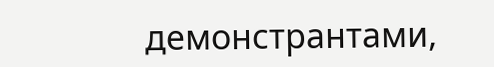демонстрантами,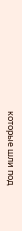которые шли под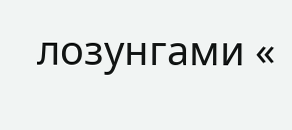лозунгами «